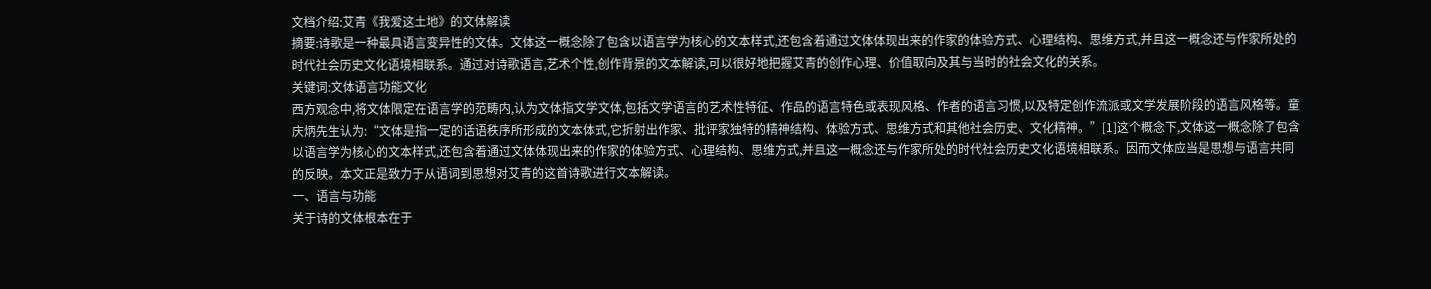文档介绍:艾青《我爱这土地》的文体解读
摘要:诗歌是一种最具语言变异性的文体。文体这一概念除了包含以语言学为核心的文本样式,还包含着通过文体体现出来的作家的体验方式、心理结构、思维方式,并且这一概念还与作家所处的时代社会历史文化语境相联系。通过对诗歌语言,艺术个性,创作背景的文本解读,可以很好地把握艾青的创作心理、价值取向及其与当时的社会文化的关系。
关键词:文体语言功能文化
西方观念中,将文体限定在语言学的范畴内,认为文体指文学文体,包括文学语言的艺术性特征、作品的语言特色或表现风格、作者的语言习惯,以及特定创作流派或文学发展阶段的语言风格等。童庆炳先生认为:“文体是指一定的话语秩序所形成的文本体式,它折射出作家、批评家独特的精神结构、体验方式、思维方式和其他社会历史、文化精神。”[1]这个概念下,文体这一概念除了包含以语言学为核心的文本样式,还包含着通过文体体现出来的作家的体验方式、心理结构、思维方式,并且这一概念还与作家所处的时代社会历史文化语境相联系。因而文体应当是思想与语言共同的反映。本文正是致力于从语词到思想对艾青的这首诗歌进行文本解读。
一、语言与功能
关于诗的文体根本在于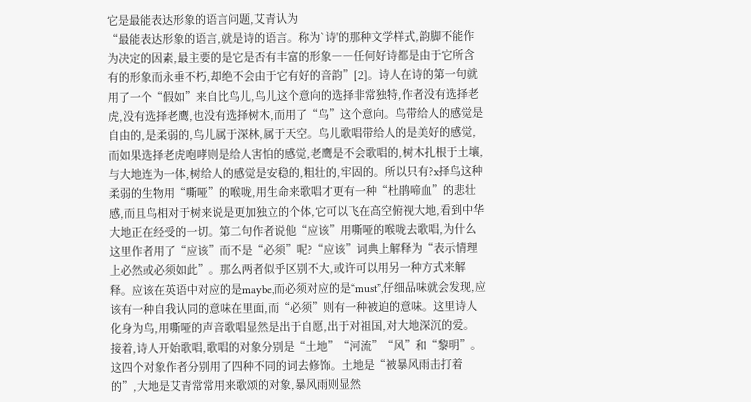它是最能表达形象的语言问题,艾青认为
“最能表达形象的语言,就是诗的语言。称为`诗'的那种文学样式,韵脚不能作为决定的因素,最主要的是它是否有丰富的形象――任何好诗都是由于它所含有的形象而永垂不朽,却绝不会由于它有好的音韵”[2]。诗人在诗的第一句就用了一个“假如”来自比鸟儿,鸟儿这个意向的选择非常独特,作者没有选择老虎,没有选择老鹰,也没有选择树木,而用了“鸟”这个意向。鸟带给人的感觉是自由的,是柔弱的,鸟儿属于深林,属于天空。鸟儿歌唱带给人的是美好的感觉,而如果选择老虎咆哮则是给人害怕的感觉,老鹰是不会歌唱的,树木扎根于土壤,与大地连为一体,树给人的感觉是安稳的,粗壮的,牢固的。所以只有?x择鸟这种柔弱的生物用“嘶哑”的喉咙,用生命来歌唱才更有一种“杜鹃啼血”的悲壮感,而且鸟相对于树来说是更加独立的个体,它可以飞在高空俯视大地,看到中华大地正在经受的一切。第二句作者说他“应该”用嘶哑的喉咙去歌唱,为什么这里作者用了“应该”而不是“必须”呢?“应该”词典上解释为“表示情理上必然或必须如此”。那么两者似乎区别不大,或许可以用另一种方式来解释。应该在英语中对应的是maybe,而必须对应的是“must”,仔细品味就会发现,应该有一种自我认同的意味在里面,而“必须”则有一种被迫的意味。这里诗人化身为鸟,用嘶哑的声音歌唱显然是出于自愿,出于对祖国,对大地深沉的爱。
接着,诗人开始歌唱,歌唱的对象分别是“土地”“河流”“风”和“黎明”。这四个对象作者分别用了四种不同的词去修饰。土地是“被暴风雨击打着的”,大地是艾青常常用来歌颂的对象,暴风雨则显然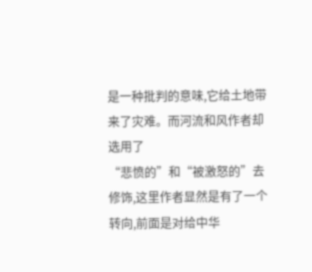是一种批判的意味,它给土地带来了灾难。而河流和风作者却选用了
“悲愤的”和“被激怒的”去修饰,这里作者显然是有了一个转向,前面是对给中华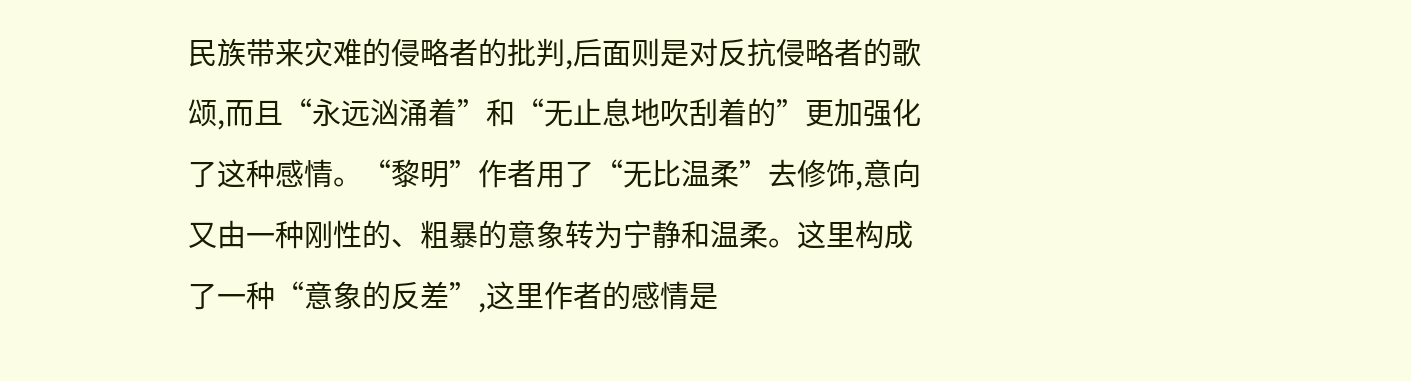民族带来灾难的侵略者的批判,后面则是对反抗侵略者的歌颂,而且“永远汹涌着”和“无止息地吹刮着的”更加强化了这种感情。“黎明”作者用了“无比温柔”去修饰,意向又由一种刚性的、粗暴的意象转为宁静和温柔。这里构成了一种“意象的反差”,这里作者的感情是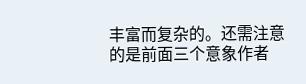丰富而复杂的。还需注意的是前面三个意象作者